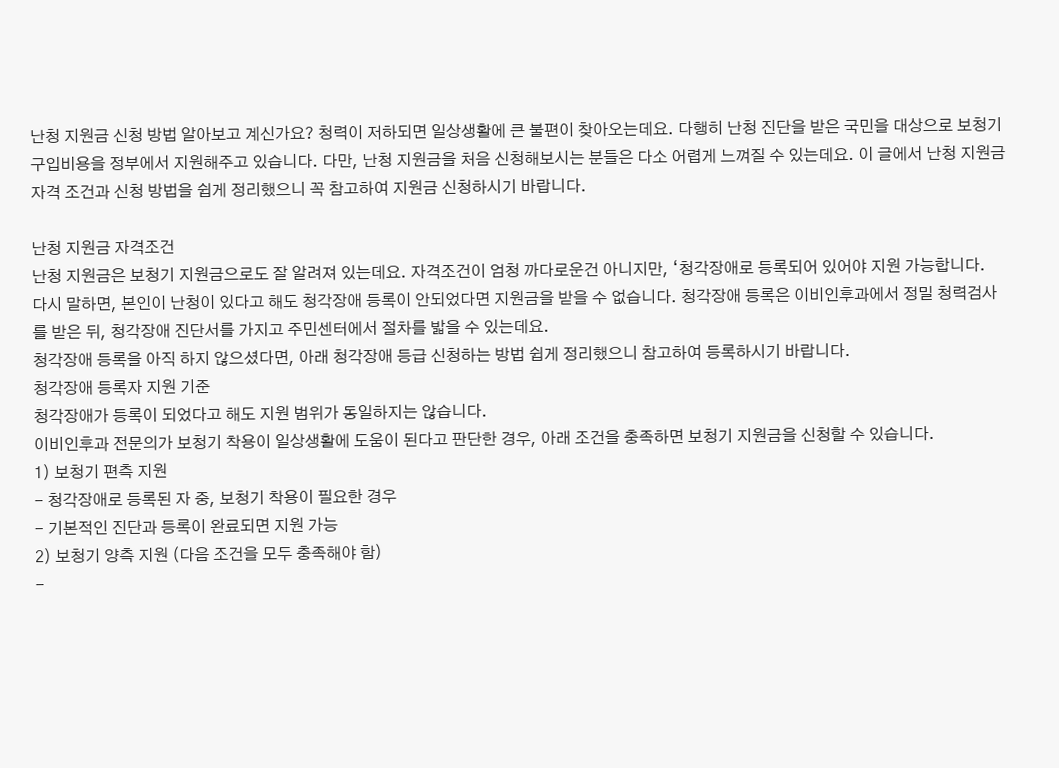난청 지원금 신청 방법 알아보고 계신가요? 청력이 저하되면 일상생활에 큰 불편이 찾아오는데요. 다행히 난청 진단을 받은 국민을 대상으로 보청기 구입비용을 정부에서 지원해주고 있습니다. 다만, 난청 지원금을 처음 신청해보시는 분들은 다소 어렵게 느껴질 수 있는데요. 이 글에서 난청 지원금 자격 조건과 신청 방법을 쉽게 정리했으니 꼭 참고하여 지원금 신청하시기 바랍니다.

난청 지원금 자격조건
난청 지원금은 보청기 지원금으로도 잘 알려져 있는데요. 자격조건이 엄청 까다로운건 아니지만, ‘청각장애로 등록되어 있어야 지원 가능합니다.
다시 말하면, 본인이 난청이 있다고 해도 청각장애 등록이 안되었다면 지원금을 받을 수 없습니다. 청각장애 등록은 이비인후과에서 정밀 청력검사를 받은 뒤, 청각장애 진단서를 가지고 주민센터에서 절차를 밟을 수 있는데요.
청각장애 등록을 아직 하지 않으셨다면, 아래 청각장애 등급 신청하는 방법 쉽게 정리했으니 참고하여 등록하시기 바랍니다.
청각장애 등록자 지원 기준
청각장애가 등록이 되었다고 해도 지원 범위가 동일하지는 않습니다.
이비인후과 전문의가 보청기 착용이 일상생활에 도움이 된다고 판단한 경우, 아래 조건을 충족하면 보청기 지원금을 신청할 수 있습니다.
1) 보청기 편측 지원
- 청각장애로 등록된 자 중, 보청기 착용이 필요한 경우
- 기본적인 진단과 등록이 완료되면 지원 가능
2) 보청기 양측 지원 (다음 조건을 모두 충족해야 함)
-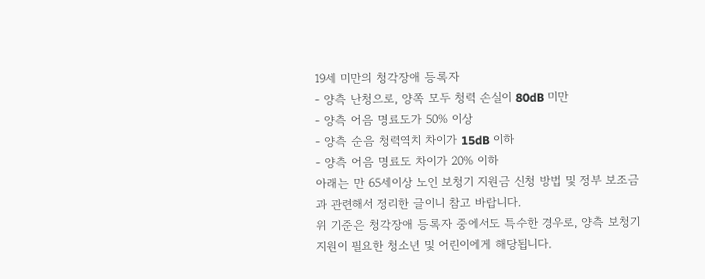19세 미만의 청각장애 등록자
- 양측 난청으로, 양쪽 모두 청력 손실이 80dB 미만
- 양측 어음 명료도가 50% 이상
- 양측 순음 청력역치 차이가 15dB 이하
- 양측 어음 명료도 차이가 20% 이하
아래는 만 65세이상 노인 보청기 지원금 신청 방법 및 정부 보조금과 관련해서 정리한 글이니 참고 바랍니다.
위 기준은 청각장애 등록자 중에서도 특수한 경우로, 양측 보청기 지원이 필요한 청소년 및 어린이에게 해당됩니다.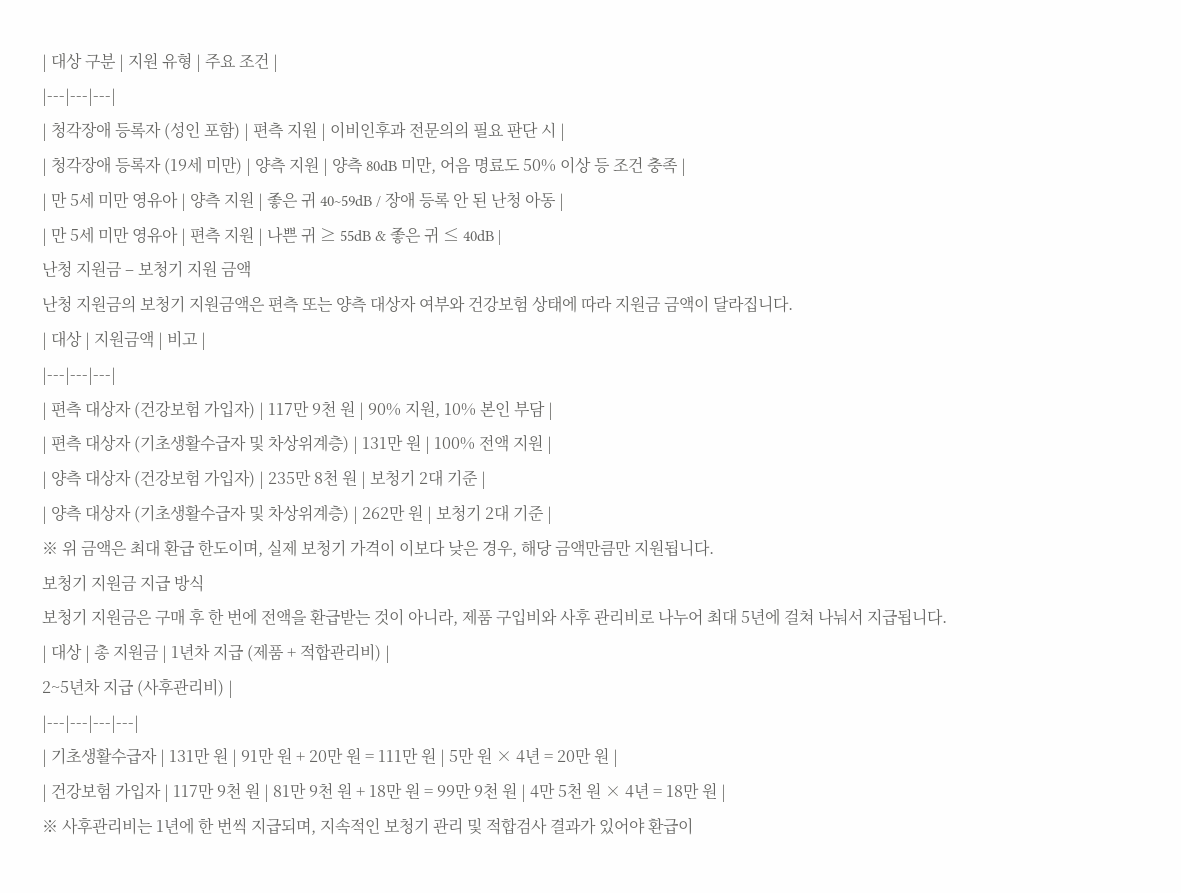| 대상 구분 | 지원 유형 | 주요 조건 |
|---|---|---|
| 청각장애 등록자 (성인 포함) | 편측 지원 | 이비인후과 전문의의 필요 판단 시 |
| 청각장애 등록자 (19세 미만) | 양측 지원 | 양측 80dB 미만, 어음 명료도 50% 이상 등 조건 충족 |
| 만 5세 미만 영유아 | 양측 지원 | 좋은 귀 40~59dB / 장애 등록 안 된 난청 아동 |
| 만 5세 미만 영유아 | 편측 지원 | 나쁜 귀 ≥ 55dB & 좋은 귀 ≤ 40dB |
난청 지원금 – 보청기 지원 금액
난청 지원금의 보청기 지원금액은 편측 또는 양측 대상자 여부와 건강보험 상태에 따라 지원금 금액이 달라집니다.
| 대상 | 지원금액 | 비고 |
|---|---|---|
| 편측 대상자 (건강보험 가입자) | 117만 9천 원 | 90% 지원, 10% 본인 부담 |
| 편측 대상자 (기초생활수급자 및 차상위계층) | 131만 원 | 100% 전액 지원 |
| 양측 대상자 (건강보험 가입자) | 235만 8천 원 | 보청기 2대 기준 |
| 양측 대상자 (기초생활수급자 및 차상위계층) | 262만 원 | 보청기 2대 기준 |
※ 위 금액은 최대 환급 한도이며, 실제 보청기 가격이 이보다 낮은 경우, 해당 금액만큼만 지원됩니다.
보청기 지원금 지급 방식
보청기 지원금은 구매 후 한 번에 전액을 환급받는 것이 아니라, 제품 구입비와 사후 관리비로 나누어 최대 5년에 걸쳐 나눠서 지급됩니다.
| 대상 | 총 지원금 | 1년차 지급 (제품 + 적합관리비) |
2~5년차 지급 (사후관리비) |
|---|---|---|---|
| 기초생활수급자 | 131만 원 | 91만 원 + 20만 원 = 111만 원 | 5만 원 × 4년 = 20만 원 |
| 건강보험 가입자 | 117만 9천 원 | 81만 9천 원 + 18만 원 = 99만 9천 원 | 4만 5천 원 × 4년 = 18만 원 |
※ 사후관리비는 1년에 한 번씩 지급되며, 지속적인 보청기 관리 및 적합검사 결과가 있어야 환급이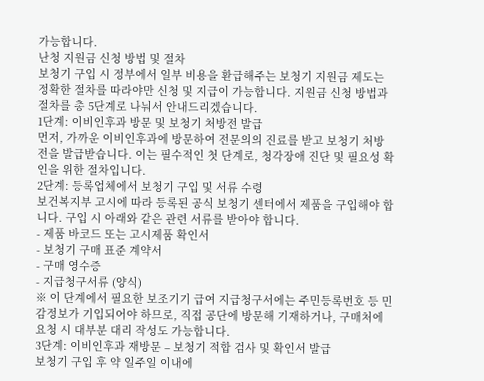가능합니다.
난청 지원금 신청 방법 및 절차
보청기 구입 시 정부에서 일부 비용을 환급해주는 보청기 지원금 제도는 정확한 절차를 따라야만 신청 및 지급이 가능합니다. 지원금 신청 방법과 절차를 총 5단계로 나눠서 안내드리겠습니다.
1단계: 이비인후과 방문 및 보청기 처방전 발급
먼저, 가까운 이비인후과에 방문하여 전문의의 진료를 받고 보청기 처방전을 발급받습니다. 이는 필수적인 첫 단계로, 청각장애 진단 및 필요성 확인을 위한 절차입니다.
2단계: 등록업체에서 보청기 구입 및 서류 수령
보건복지부 고시에 따라 등록된 공식 보청기 센터에서 제품을 구입해야 합니다. 구입 시 아래와 같은 관련 서류를 받아야 합니다.
- 제품 바코드 또는 고시제품 확인서
- 보청기 구매 표준 계약서
- 구매 영수증
- 지급청구서류 (양식)
※ 이 단계에서 필요한 보조기기 급여 지급청구서에는 주민등록번호 등 민감정보가 기입되어야 하므로, 직접 공단에 방문해 기재하거나, 구매처에 요청 시 대부분 대리 작성도 가능합니다.
3단계: 이비인후과 재방문 – 보청기 적합 검사 및 확인서 발급
보청기 구입 후 약 일주일 이내에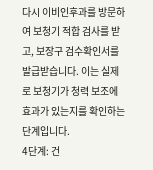다시 이비인후과를 방문하여 보청기 적합 검사를 받고, 보장구 검수확인서를 발급받습니다. 이는 실제로 보청기가 청력 보조에 효과가 있는지를 확인하는 단계입니다.
4단계: 건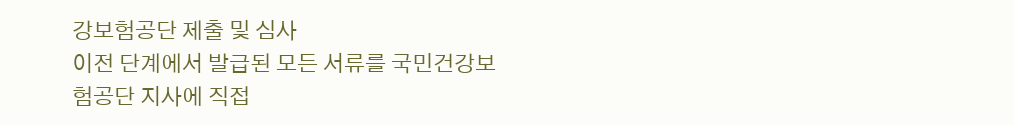강보험공단 제출 및 심사
이전 단계에서 발급된 모든 서류를 국민건강보험공단 지사에 직접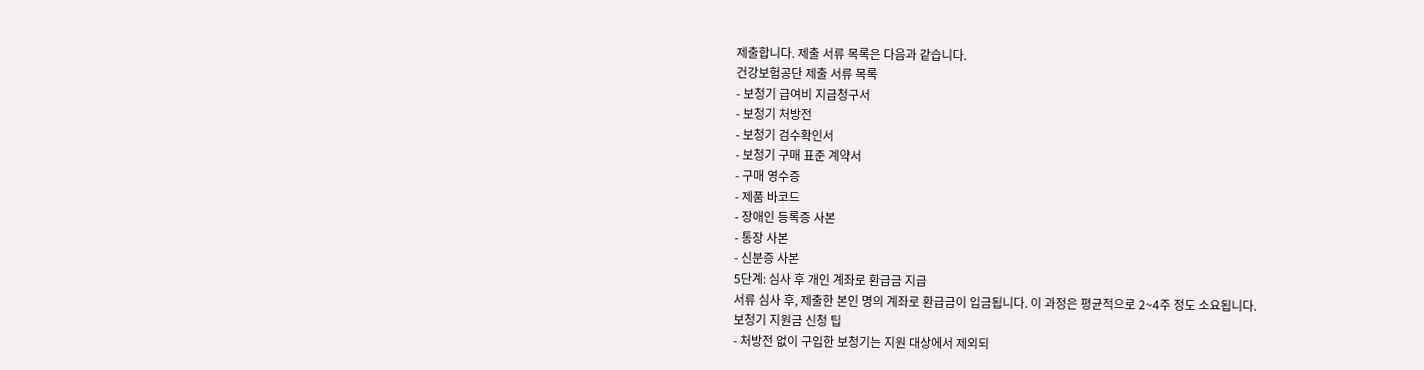제출합니다. 제출 서류 목록은 다음과 같습니다.
건강보험공단 제출 서류 목록
- 보청기 급여비 지급청구서
- 보청기 처방전
- 보청기 검수확인서
- 보청기 구매 표준 계약서
- 구매 영수증
- 제품 바코드
- 장애인 등록증 사본
- 통장 사본
- 신분증 사본
5단계: 심사 후 개인 계좌로 환급금 지급
서류 심사 후, 제출한 본인 명의 계좌로 환급금이 입금됩니다. 이 과정은 평균적으로 2~4주 정도 소요됩니다.
보청기 지원금 신청 팁
- 처방전 없이 구입한 보청기는 지원 대상에서 제외되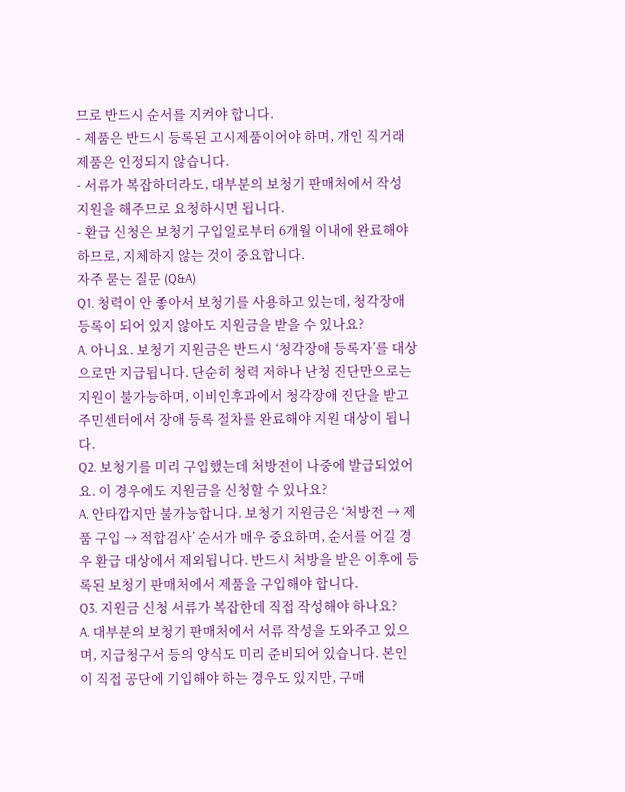므로 반드시 순서를 지켜야 합니다.
- 제품은 반드시 등록된 고시제품이어야 하며, 개인 직거래 제품은 인정되지 않습니다.
- 서류가 복잡하더라도, 대부분의 보청기 판매처에서 작성 지원을 해주므로 요청하시면 됩니다.
- 환급 신청은 보청기 구입일로부터 6개월 이내에 완료해야 하므로, 지체하지 않는 것이 중요합니다.
자주 묻는 질문 (Q&A)
Q1. 청력이 안 좋아서 보청기를 사용하고 있는데, 청각장애 등록이 되어 있지 않아도 지원금을 받을 수 있나요?
A. 아니요. 보청기 지원금은 반드시 ‘청각장애 등록자’를 대상으로만 지급됩니다. 단순히 청력 저하나 난청 진단만으로는 지원이 불가능하며, 이비인후과에서 청각장애 진단을 받고 주민센터에서 장애 등록 절차를 완료해야 지원 대상이 됩니다.
Q2. 보청기를 미리 구입했는데 처방전이 나중에 발급되었어요. 이 경우에도 지원금을 신청할 수 있나요?
A. 안타깝지만 불가능합니다. 보청기 지원금은 ‘처방전 → 제품 구입 → 적합검사’ 순서가 매우 중요하며, 순서를 어길 경우 환급 대상에서 제외됩니다. 반드시 처방을 받은 이후에 등록된 보청기 판매처에서 제품을 구입해야 합니다.
Q3. 지원금 신청 서류가 복잡한데 직접 작성해야 하나요?
A. 대부분의 보청기 판매처에서 서류 작성을 도와주고 있으며, 지급청구서 등의 양식도 미리 준비되어 있습니다. 본인이 직접 공단에 기입해야 하는 경우도 있지만, 구매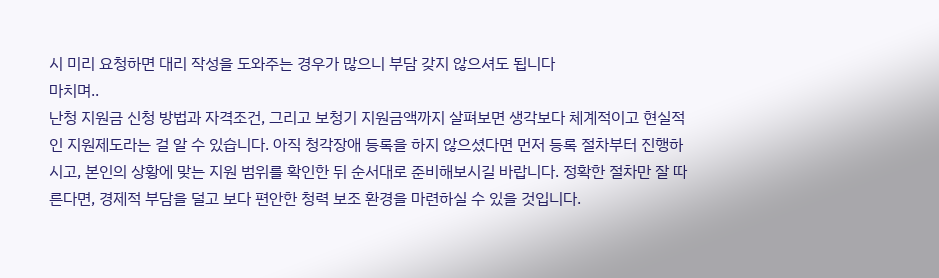시 미리 요청하면 대리 작성을 도와주는 경우가 많으니 부담 갖지 않으셔도 됩니다
마치며..
난청 지원금 신청 방법과 자격조건, 그리고 보청기 지원금액까지 살펴보면 생각보다 체계적이고 현실적인 지원제도라는 걸 알 수 있습니다. 아직 청각장애 등록을 하지 않으셨다면 먼저 등록 절차부터 진행하시고, 본인의 상황에 맞는 지원 범위를 확인한 뒤 순서대로 준비해보시길 바랍니다. 정확한 절차만 잘 따른다면, 경제적 부담을 덜고 보다 편안한 청력 보조 환경을 마련하실 수 있을 것입니다.